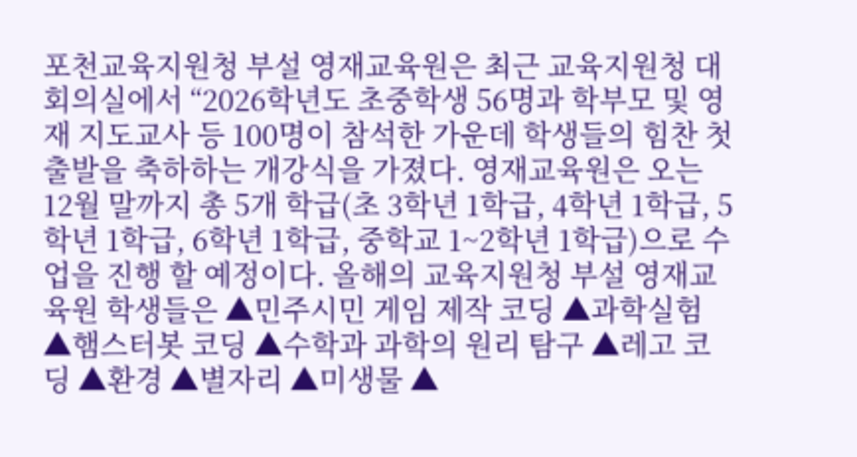포천교육지원청 부설 영재교육원은 최근 교육지원청 대회의실에서 “2026학년도 초중학생 56명과 학부모 및 영재 지도교사 등 100명이 참석한 가운데 학생들의 힘찬 첫 출발을 축하하는 개강식을 가졌다. 영재교육원은 오는 12월 말까지 총 5개 학급(초 3학년 1학급, 4학년 1학급, 5학년 1학급, 6학년 1학급, 중학교 1~2학년 1학급)으로 수업을 진행 할 예정이다. 올해의 교육지원청 부설 영재교육원 학생들은 ▲민주시민 게임 제작 코딩 ▲과학실험 ▲햄스터봇 코딩 ▲수학과 과학의 원리 탐구 ▲레고 코딩 ▲환경 ▲별자리 ▲미생물 ▲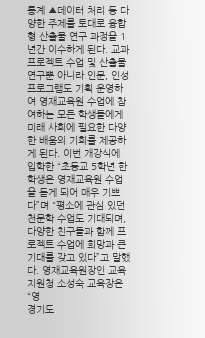통계 ▲데이터 처리 등 다양한 주제를 토대로 융합형 산출물 연구 과정을 1년간 이수하게 된다. 교과 프로젝트 수업 및 산출물 연구뿐 아니라 인문, 인성 프로그램도 기획 운영하여 영재교육원 수업에 참여하는 모든 학생들에게 미래 사회에 필요한 다양한 배움의 기회를 제공하게 된다. 이번 개강식에 입학한 “초등교 5학년 한 학생은 영재교육원 수업을 듣게 되어 매우 기쁘다”며 "평소에 관심 있던 천문학 수업도 기대되며, 다양한 친구들과 함께 프로젝트 수업에 희망과 큰 기대를 갖고 있다”고 말했다. 영재교육원장인 교육지원청 소성숙 교육장은 “영
경기도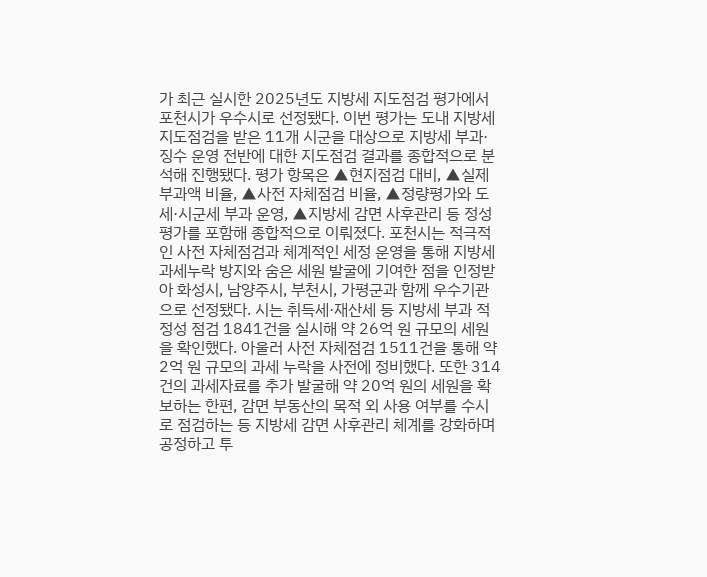가 최근 실시한 2025년도 지방세 지도점검 평가에서 포천시가 우수시로 선정됐다. 이번 평가는 도내 지방세 지도점검을 받은 11개 시군을 대상으로 지방세 부과·징수 운영 전반에 대한 지도점검 결과를 종합적으로 분석해 진행됐다. 평가 항목은 ▲현지점검 대비, ▲실제 부과액 비율, ▲사전 자체점검 비율, ▲정량평가와 도세·시군세 부과 운영, ▲지방세 감면 사후관리 등 정성평가를 포함해 종합적으로 이뤄졌다. 포천시는 적극적인 사전 자체점검과 체계적인 세정 운영을 통해 지방세 과세누락 방지와 숨은 세원 발굴에 기여한 점을 인정받아 화성시, 남양주시, 부천시, 가평군과 함께 우수기관으로 선정됐다. 시는 취득세·재산세 등 지방세 부과 적정성 점검 1841건을 실시해 약 26억 원 규모의 세원을 확인했다. 아울러 사전 자체점검 1511건을 통해 약 2억 원 규모의 과세 누락을 사전에 정비했다. 또한 314건의 과세자료를 추가 발굴해 약 20억 원의 세원을 확보하는 한편, 감면 부동산의 목적 외 사용 여부를 수시로 점검하는 등 지방세 감면 사후관리 체계를 강화하며 공정하고 투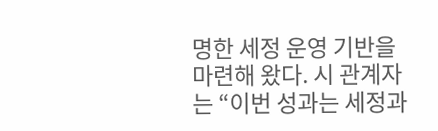명한 세정 운영 기반을 마련해 왔다. 시 관계자는 “이번 성과는 세정과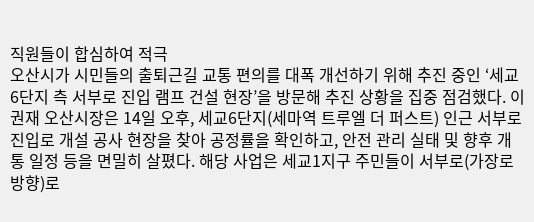직원들이 합심하여 적극
오산시가 시민들의 출퇴근길 교통 편의를 대폭 개선하기 위해 추진 중인 ‘세교6단지 측 서부로 진입 램프 건설 현장’을 방문해 추진 상황을 집중 점검했다. 이권재 오산시장은 14일 오후, 세교6단지(세마역 트루엘 더 퍼스트) 인근 서부로 진입로 개설 공사 현장을 찾아 공정률을 확인하고, 안전 관리 실태 및 향후 개통 일정 등을 면밀히 살폈다. 해당 사업은 세교1지구 주민들이 서부로(가장로 방향)로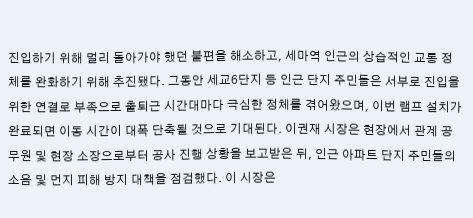진입하기 위해 멀리 돌아가야 했던 불편을 해소하고, 세마역 인근의 상습적인 교통 정체를 완화하기 위해 추진됐다. 그동안 세교6단지 등 인근 단지 주민들은 서부로 진입을 위한 연결로 부족으로 출퇴근 시간대마다 극심한 정체를 겪어왔으며, 이번 램프 설치가 완료되면 이동 시간이 대폭 단축될 것으로 기대된다. 이권재 시장은 현장에서 관계 공무원 및 현장 소장으로부터 공사 진행 상황을 보고받은 뒤, 인근 아파트 단지 주민들의 소음 및 먼지 피해 방지 대책을 점검했다. 이 시장은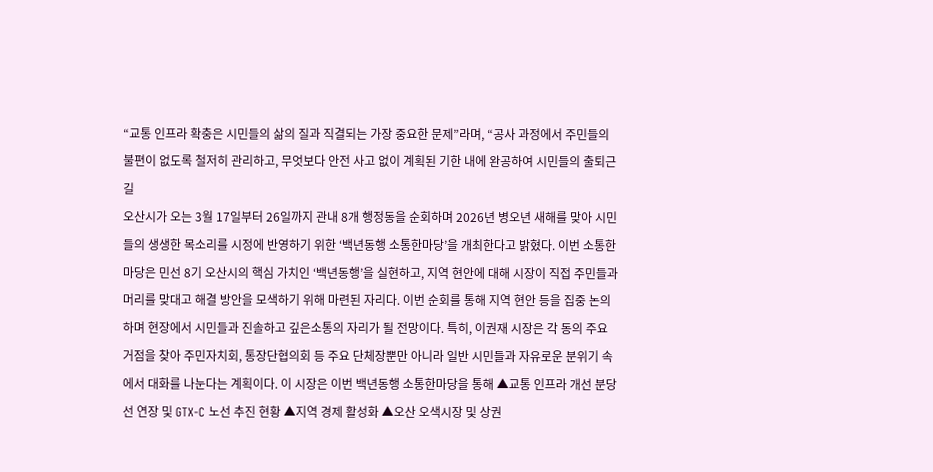“교통 인프라 확충은 시민들의 삶의 질과 직결되는 가장 중요한 문제”라며, “공사 과정에서 주민들의 불편이 없도록 철저히 관리하고, 무엇보다 안전 사고 없이 계획된 기한 내에 완공하여 시민들의 출퇴근길
오산시가 오는 3월 17일부터 26일까지 관내 8개 행정동을 순회하며 2026년 병오년 새해를 맞아 시민들의 생생한 목소리를 시정에 반영하기 위한 ‘백년동행 소통한마당’을 개최한다고 밝혔다. 이번 소통한마당은 민선 8기 오산시의 핵심 가치인 ‘백년동행’을 실현하고, 지역 현안에 대해 시장이 직접 주민들과 머리를 맞대고 해결 방안을 모색하기 위해 마련된 자리다. 이번 순회를 통해 지역 현안 등을 집중 논의하며 현장에서 시민들과 진솔하고 깊은소통의 자리가 될 전망이다. 특히, 이권재 시장은 각 동의 주요 거점을 찾아 주민자치회, 통장단협의회 등 주요 단체장뿐만 아니라 일반 시민들과 자유로운 분위기 속에서 대화를 나눈다는 계획이다. 이 시장은 이번 백년동행 소통한마당을 통해 ▲교통 인프라 개선 분당선 연장 및 GTX-C 노선 추진 현황 ▲지역 경제 활성화 ▲오산 오색시장 및 상권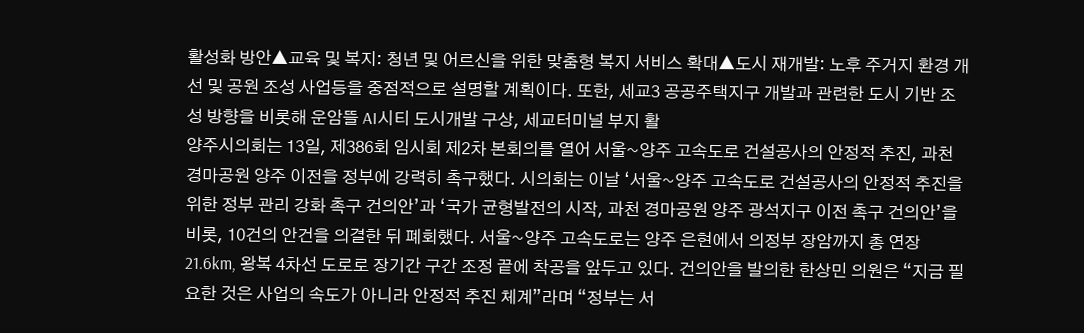활성화 방안▲교육 및 복지: 청년 및 어르신을 위한 맞춤형 복지 서비스 확대▲도시 재개발: 노후 주거지 환경 개선 및 공원 조성 사업등을 중점적으로 설명할 계획이다. 또한, 세교3 공공주택지구 개발과 관련한 도시 기반 조성 방향을 비롯해 운암뜰 AI시티 도시개발 구상, 세교터미널 부지 활
양주시의회는 13일, 제386회 임시회 제2차 본회의를 열어 서울~양주 고속도로 건설공사의 안정적 추진, 과천 경마공원 양주 이전을 정부에 강력히 촉구했다. 시의회는 이날 ‘서울~양주 고속도로 건설공사의 안정적 추진을 위한 정부 관리 강화 촉구 건의안’과 ‘국가 균형발전의 시작, 과천 경마공원 양주 광석지구 이전 촉구 건의안’을 비롯, 10건의 안건을 의결한 뒤 폐회했다. 서울~양주 고속도로는 양주 은현에서 의정부 장암까지 총 연장 21.6km, 왕복 4차선 도로로 장기간 구간 조정 끝에 착공을 앞두고 있다. 건의안을 발의한 한상민 의원은 “지금 필요한 것은 사업의 속도가 아니라 안정적 추진 체계”라며 “정부는 서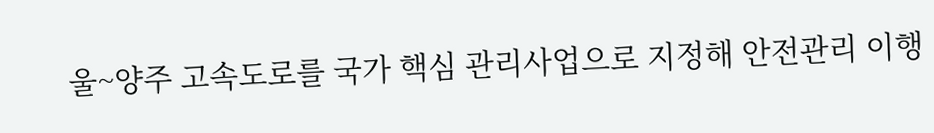울~양주 고속도로를 국가 핵심 관리사업으로 지정해 안전관리 이행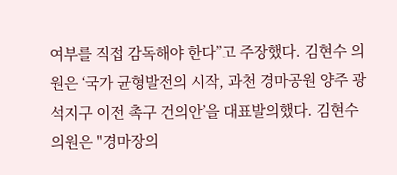여부를 직접 감독해야 한다”고 주장했다. 김현수 의원은 ‘국가 균형발전의 시작, 과천 경마공원 양주 광석지구 이전 촉구 건의안’을 대표발의했다. 김현수 의원은 "경마장의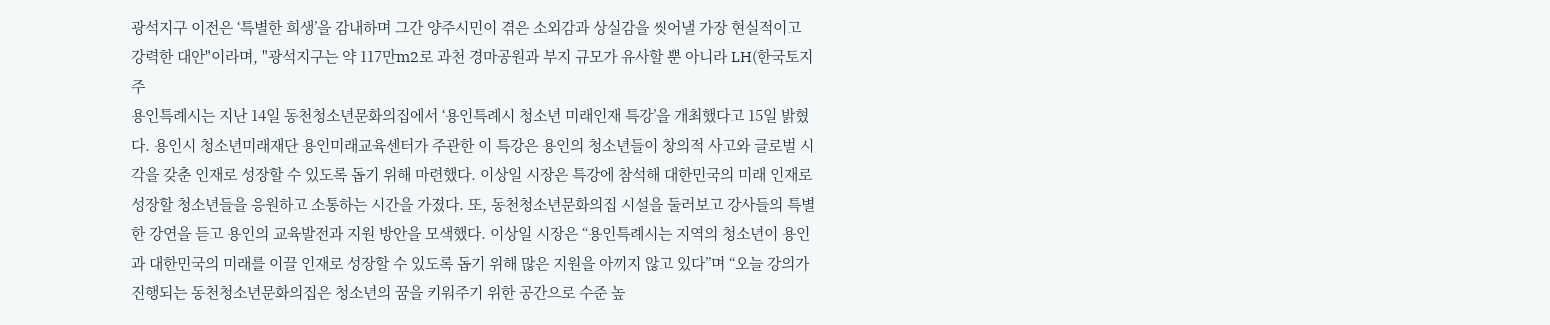광석지구 이전은 ‘특별한 희생’을 감내하며 그간 양주시민이 겪은 소외감과 상실감을 씻어낼 가장 현실적이고 강력한 대안"이라며, "광석지구는 약 117만m2로 과천 경마공원과 부지 규모가 유사할 뿐 아니라 LH(한국토지주
용인특례시는 지난 14일 동천청소년문화의집에서 ‘용인특례시 청소년 미래인재 특강’을 개최했다고 15일 밝혔다. 용인시 청소년미래재단 용인미래교육센터가 주관한 이 특강은 용인의 청소년들이 창의적 사고와 글로벌 시각을 갖춘 인재로 성장할 수 있도록 돕기 위해 마련했다. 이상일 시장은 특강에 참석해 대한민국의 미래 인재로 성장할 청소년들을 응원하고 소통하는 시간을 가졌다. 또, 동천청소년문화의집 시설을 둘러보고 강사들의 특별한 강연을 듣고 용인의 교육발전과 지원 방안을 모색했다. 이상일 시장은 “용인특례시는 지역의 청소년이 용인과 대한민국의 미래를 이끌 인재로 성장할 수 있도록 돕기 위해 많은 지원을 아끼지 않고 있다”며 “오늘 강의가 진행되는 동천청소년문화의집은 청소년의 꿈을 키워주기 위한 공간으로 수준 높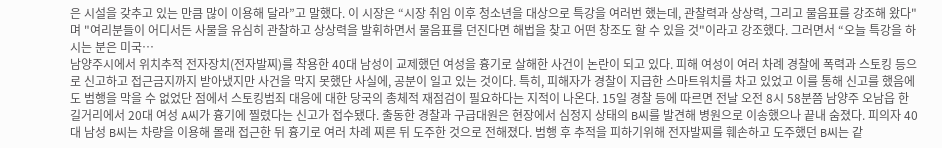은 시설을 갖추고 있는 만큼 많이 이용해 달라”고 말했다. 이 시장은 “시장 취임 이후 청소년을 대상으로 특강을 여러번 했는데, 관찰력과 상상력, 그리고 물음표를 강조해 왔다"며 "여리분들이 어디서든 사물을 유심히 관찰하고 상상력을 발휘하면서 물음표를 던진다면 해법을 찾고 어떤 창조도 할 수 있을 것"이라고 강조했다. 그러면서 “오늘 특강을 하시는 분은 미국…
남양주시에서 위치추적 전자장치(전자발찌)를 착용한 40대 남성이 교제했던 여성을 흉기로 살해한 사건이 논란이 되고 있다. 피해 여성이 여러 차례 경찰에 폭력과 스토킹 등으로 신고하고 접근금지까지 받아냈지만 사건을 막지 못했단 사실에, 공분이 일고 있는 것이다. 특히, 피해자가 경찰이 지급한 스마트워치를 차고 있었고 이를 통해 신고를 했음에도 범행을 막을 수 없었단 점에서 스토킹범죄 대응에 대한 당국의 총체적 재점검이 필요하다는 지적이 나온다. 15일 경찰 등에 따르면 전날 오전 8시 58분쯤 남양주 오남읍 한 길거리에서 20대 여성 A씨가 흉기에 찔렸다는 신고가 접수됐다. 출동한 경찰과 구급대원은 현장에서 심정지 상태의 B씨를 발견해 병원으로 이송했으나 끝내 숨졌다. 피의자 40대 남성 B씨는 차량을 이용해 몰래 접근한 뒤 흉기로 여러 차례 찌른 뒤 도주한 것으로 전해졌다. 범행 후 추적을 피하기위해 전자발찌를 훼손하고 도주했던 B씨는 같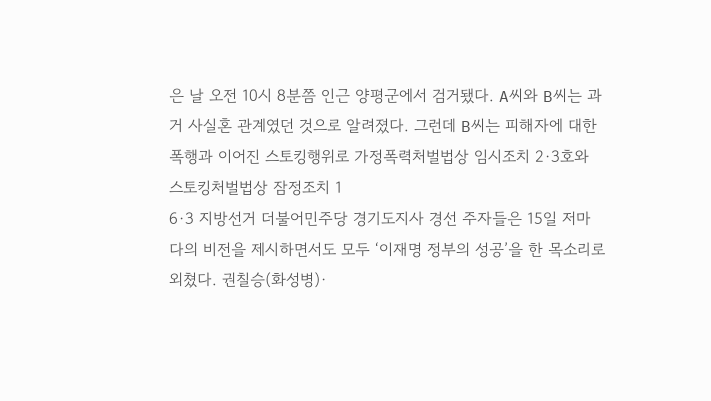은 날 오전 10시 8분쯤 인근 양평군에서 검거됐다. A씨와 B씨는 과거 사실혼 관계였던 것으로 알려졌다. 그런데 B씨는 피해자에 대한 폭행과 이어진 스토킹행위로 가정폭력처벌법상 임시조치 2·3호와 스토킹처벌법상 잠정조치 1
6·3 지방선거 더불어민주당 경기도지사 경선 주자들은 15일 저마다의 비전을 제시하면서도 모두 ‘이재명 정부의 성공’을 한 목소리로 외쳤다. 권칠승(화성병)·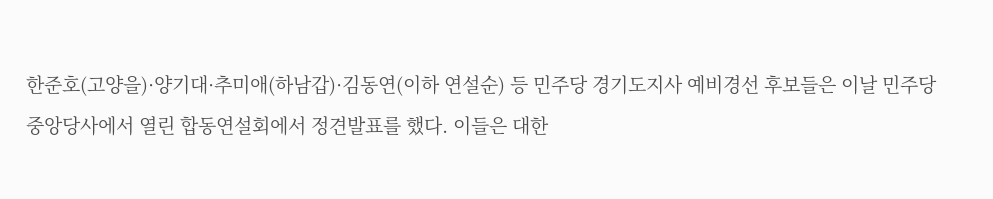한준호(고양을)·양기대·추미애(하남갑)·김동연(이하 연설순) 등 민주당 경기도지사 예비경선 후보들은 이날 민주당 중앙당사에서 열린 합동연설회에서 정견발표를 했다. 이들은 대한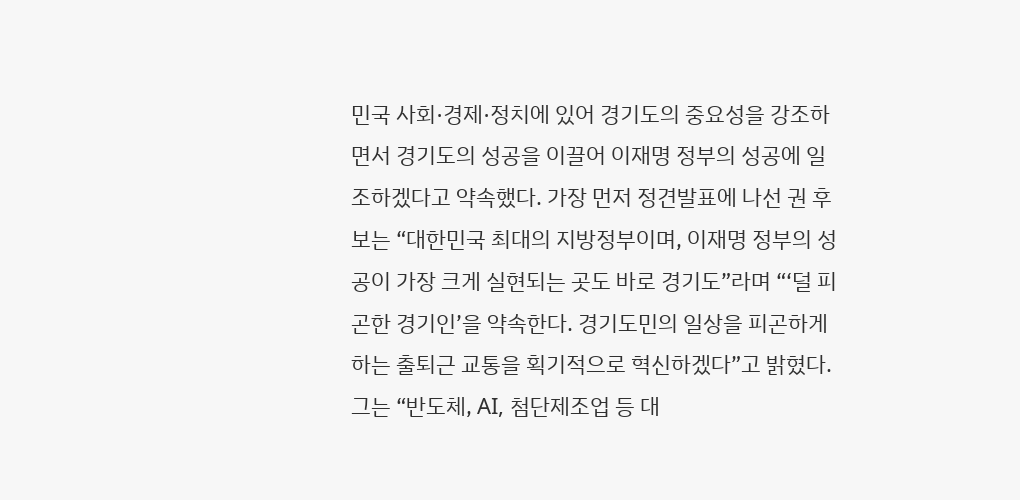민국 사회·경제·정치에 있어 경기도의 중요성을 강조하면서 경기도의 성공을 이끌어 이재명 정부의 성공에 일조하겠다고 약속했다. 가장 먼저 정견발표에 나선 권 후보는 “대한민국 최대의 지방정부이며, 이재명 정부의 성공이 가장 크게 실현되는 곳도 바로 경기도”라며 “‘덜 피곤한 경기인’을 약속한다. 경기도민의 일상을 피곤하게 하는 출퇴근 교통을 획기적으로 혁신하겠다”고 밝혔다. 그는 “반도체, AI, 첨단제조업 등 대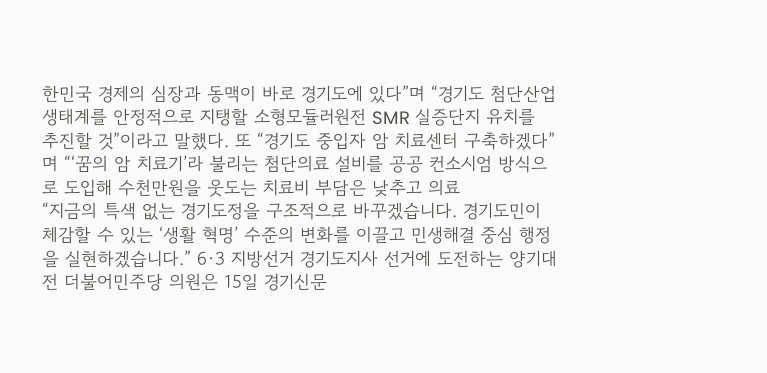한민국 경제의 심장과 동맥이 바로 경기도에 있다”며 “경기도 첨단산업 생태계를 안정적으로 지탱할 소형모듈러원전 SMR 실증단지 유치를 추진할 것”이라고 말했다. 또 “경기도 중입자 암 치료센터 구축하겠다”며 “‘꿈의 암 치료기’라 불리는 첨단의료 설비를 공공 컨소시엄 방식으로 도입해 수천만원을 웃도는 치료비 부담은 낮추고 의료
“지금의 특색 없는 경기도정을 구조적으로 바꾸겠습니다. 경기도민이 체감할 수 있는 ‘생활 혁명’ 수준의 변화를 이끌고 민생해결 중심 행정을 실현하겠습니다.” 6·3 지방선거 경기도지사 선거에 도전하는 양기대 전 더불어민주당 의원은 15일 경기신문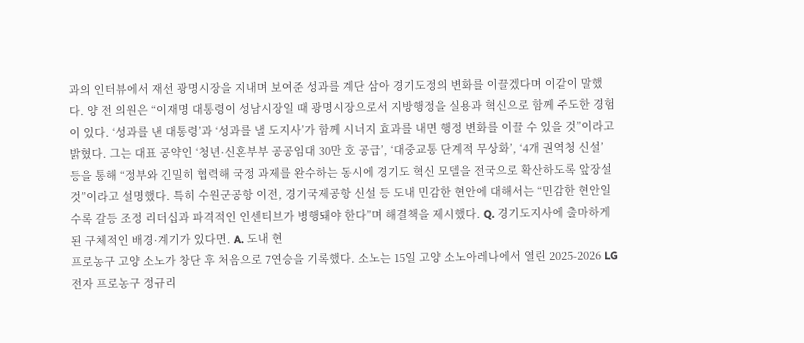과의 인터뷰에서 재선 광명시장을 지내며 보여준 성과를 계단 삼아 경기도정의 변화를 이끌겠다며 이같이 말했다. 양 전 의원은 “이재명 대통령이 성남시장일 때 광명시장으로서 지방행정을 실용과 혁신으로 함께 주도한 경험이 있다. ‘성과를 낸 대통령’과 ‘성과를 낼 도지사’가 함께 시너지 효과를 내면 행정 변화를 이끌 수 있을 것”이라고 밝혔다. 그는 대표 공약인 ‘청년·신혼부부 공공임대 30만 호 공급’, ‘대중교통 단계적 무상화’, ‘4개 권역청 신설’ 등을 통해 “정부와 긴밀히 협력해 국정 과제를 완수하는 동시에 경기도 혁신 모델을 전국으로 확산하도록 앞장설 것”이라고 설명했다. 특히 수원군공항 이전, 경기국제공항 신설 등 도내 민감한 현안에 대해서는 “민감한 현안일수록 갈등 조정 리더십과 파격적인 인센티브가 병행돼야 한다”며 해결책을 제시했다. Q. 경기도지사에 출마하게 된 구체적인 배경·계기가 있다면. A. 도내 현
프로농구 고양 소노가 창단 후 처음으로 7연승을 기록했다. 소노는 15일 고양 소노아레나에서 열린 2025-2026 LG전자 프로농구 정규리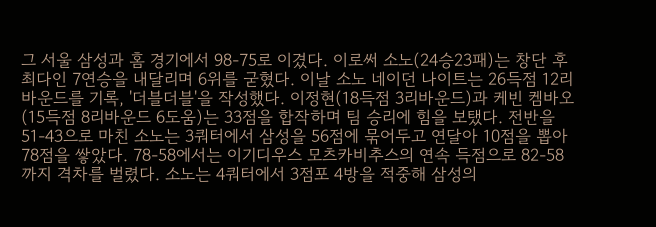그 서울 삼성과 홈 경기에서 98-75로 이겼다. 이로써 소노(24승23패)는 창단 후 최다인 7연승을 내달리며 6위를 굳혔다. 이날 소노 네이던 나이트는 26득점 12리바운드를 기록, '더블더블'을 작성했다. 이정현(18득점 3리바운드)과 케빈 켐바오(15득점 8리바운드 6도움)는 33점을 합작하며 팀 승리에 힘을 보탰다. 전반을 51-43으로 마친 소노는 3쿼터에서 삼성을 56점에 묶어두고 연달아 10점을 뽑아 78점을 쌓았다. 78-58에서는 이기디우스 모츠카비추스의 연속 득점으로 82-58까지 격차를 벌렸다. 소노는 4쿼터에서 3점포 4방을 적중해 삼성의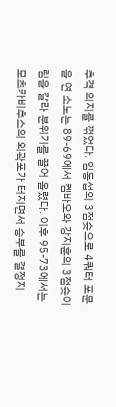추격 의지를 꺾었다. 임동섭의 3점슛으로 4쿼터 포문을 연 소노는 89-69에서 켐바오와 강지훈의 3점슛이 림을 갈라 분위기를 끌어 올렸다. 이후 95-73에서는 모츠카비추스의 외곽포가 터지면서 승부를 결정지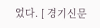었다. [ 경기신문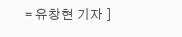= 유창현 기자 ]